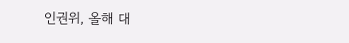인권위, 올해 대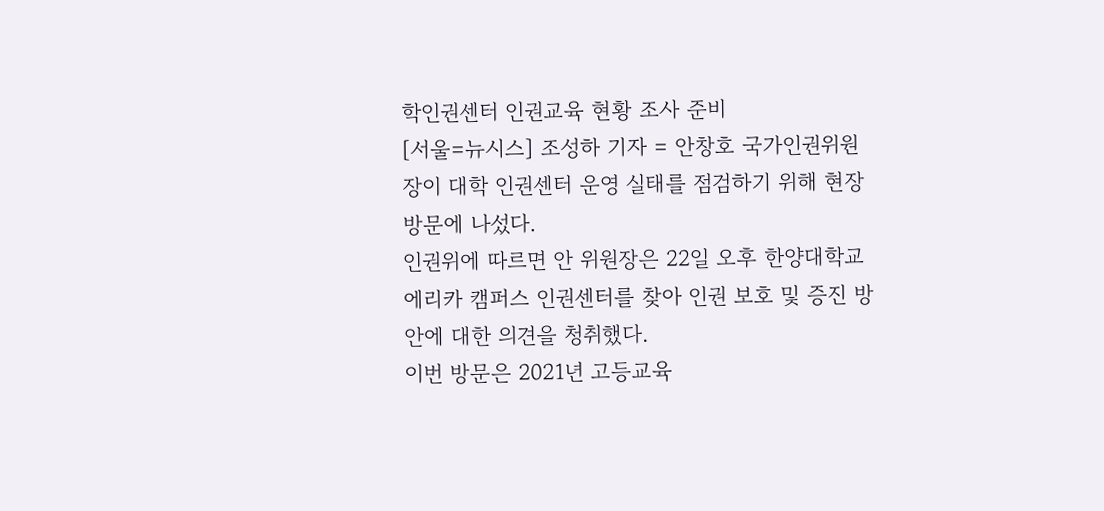학인권센터 인권교육 현황 조사 준비
[서울=뉴시스] 조성하 기자 = 안창호 국가인권위원장이 대학 인권센터 운영 실태를 점검하기 위해 현장 방문에 나섰다.
인권위에 따르면 안 위원장은 22일 오후 한양대학교 에리카 캠퍼스 인권센터를 찾아 인권 보호 및 증진 방안에 대한 의견을 청취했다.
이번 방문은 2021년 고등교육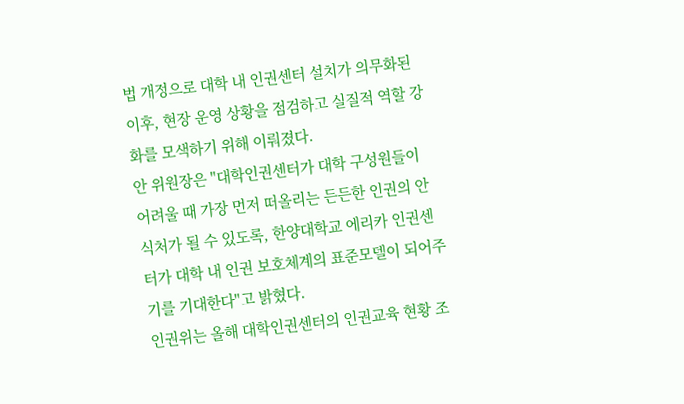법 개정으로 대학 내 인권센터 설치가 의무화된 이후, 현장 운영 상황을 점검하고 실질적 역할 강화를 모색하기 위해 이뤄졌다.
안 위원장은 "대학인권센터가 대학 구성원들이 어려울 때 가장 먼저 떠올리는 든든한 인권의 안식처가 될 수 있도록, 한양대학교 에리카 인권센터가 대학 내 인권 보호체계의 표준모델이 되어주기를 기대한다"고 밝혔다.
인권위는 올해 대학인권센터의 인권교육 현황 조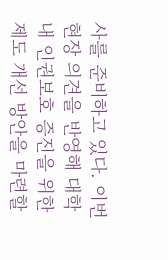사를 준비하고 있다. 이번 현장 의견을 반영해 대학 내 인권보호 증진을 위한 제도 개선 방안을 마련할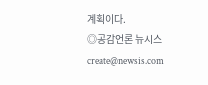계획이다.
◎공감언론 뉴시스 create@newsis.com